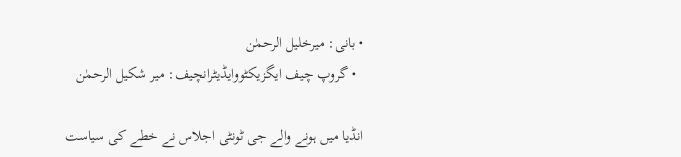• بانی: میرخلیل الرحمٰن
  • گروپ چیف ایگزیکٹووایڈیٹرانچیف: میر شکیل الرحمٰن

انڈیا میں ہونے والے جی ٹونٹی اجلاس نے خطے کی سیاست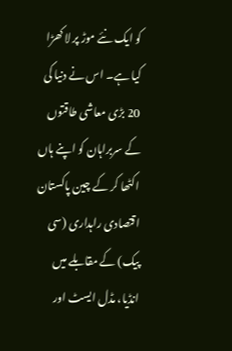کو ایک نئے موڑ پر لا کھڑا کیا ہے۔ اس نے دنیا کی 20 بڑی معاشی طاقتوں کے سربراہان کو اپنے ہاں اکٹھا کر کے چین پاکستان اقتصادی راہداری (سی پیک) کے مقابلے میں انڈیا، مڈل ایسٹ اور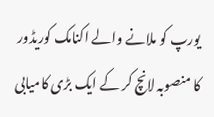یورپ کو ملانے والے اکنامک کوریڈور کا منصوبہ لانچ کر کے ایک بڑی کامیابی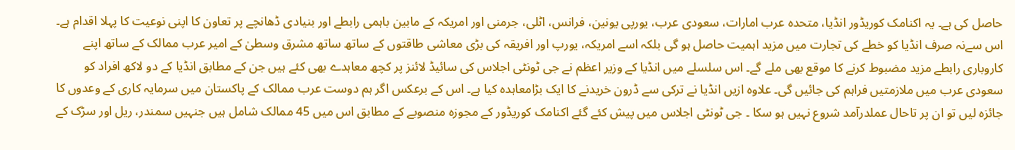حاصل کی ہے۔ یہ اکنامک کوریڈور انڈیا، متحدہ عرب امارات، سعودی عرب، یورپی یونین، فرانس، اٹلی، جرمنی اور امریکہ کے مابین باہمی رابطے اور بنیادی ڈھانچے پر تعاون کا اپنی نوعیت کا پہلا اقدام ہے۔ اس سےنہ صرف انڈیا کو خطے کی تجارت میں مزید اہمیت حاصل ہو گی بلکہ اسے امریکہ، یورپ اور افریقہ کی بڑی معاشی طاقتوں کے ساتھ ساتھ مشرق وسطیٰ کے امیر عرب ممالک کے ساتھ اپنے کاروباری رابطے مزید مضبوط کرنے کا موقع بھی ملے گے۔ اس سلسلے میں انڈیا کے وزیر اعظم نے جی ٹونٹی اجلاس کی سائیڈ لائنز پر کچھ معاہدے بھی کئے ہیں جن کے مطابق انڈیا کے دو لاکھ افراد کو سعودی عرب میں ملازمتیں فراہم کی جائیں گی۔ علاوہ ازیں انڈیا نے ترکی سے ڈرون خریدنے کا ایک بڑامعاہدہ کیا ہے۔ اس کے برعکس اگر ہم دوست عرب ممالک کے پاکستان میں سرمایہ کاری کے وعدوں کا جائزہ لیں تو ان پر تاحال عملدرآمد شروع نہیں ہو سکا ۔ جی ٹونٹی اجلاس میں پیش کئے گئے اکنامک کوریڈور کے مجوزہ منصوبے کے مطابق اس میں 45 ممالک شامل ہیں جنہیں سمندر، ریل اور سڑک کے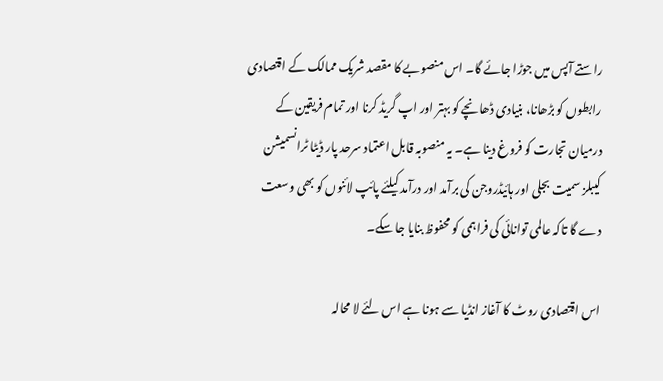راستے آپس میں جوڑا جائے گا۔ اس منصوبے کا مقصد شریک ممالک کے اقتصادی رابطوں کو بڑھانا، بنیادی ڈھانچے کو بہتر اور اپ گریڈ کرنا اور تمام فریقین کے درمیان تجارت کو فروغ دینا ہے۔ یہ منصوبہ قابل اعتماد سرحد پار ڈیٹا ٹرانسمیشن کیبلز سمیت بجلی اور ہائیڈروجن کی برآمد اور درآمد کیلئے پائپ لائنوں کو بھی وسعت دے گا تاکہ عالمی توانائی کی فراہمی کو محفوظ بنایا جا سکے۔

اس اقتصادی روٹ کا آغاز انڈیا سے ہونا ہے اس لئے لا محالہ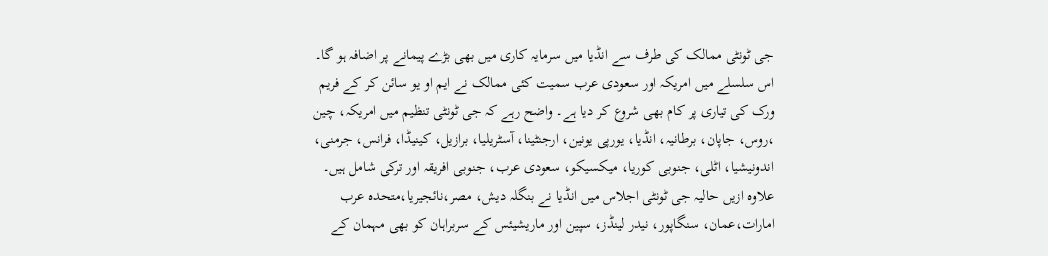جی ٹونٹی ممالک کی طرف سے انڈیا میں سرمایہ کاری میں بھی بڑے پیمانے پر اضافہ ہو گا۔ اس سلسلے میں امریکہ اور سعودی عرب سمیت کئی ممالک نے ایم او یو سائن کر کے فریم ورک کی تیاری پر کام بھی شروع کر دیا ہے۔ واضح رہے کہ جی ٹونٹی تنظیم میں امریکہ، چین ،روس، جاپان، برطانیہ، انڈیا، یورپی یونین، ارجنٹینا، آسٹریلیا، برازیل، کینیڈا، فرانس، جرمنی، اندونیشیا، اٹلی، جنوبی کوریا، میکسیکو، سعودی عرب، جنوبی افریقہ اور ترکی شامل ہیں۔ علاوہ ازیں حالیہ جی ٹونٹی اجلاس میں انڈیا نے بنگلہ دیش، مصر،نائجیریا،متحدہ عرب امارات،عمان، سنگاپور، نیدر لینڈز، سپین اور ماریشیئس کے سربراہان کو بھی مہمان کے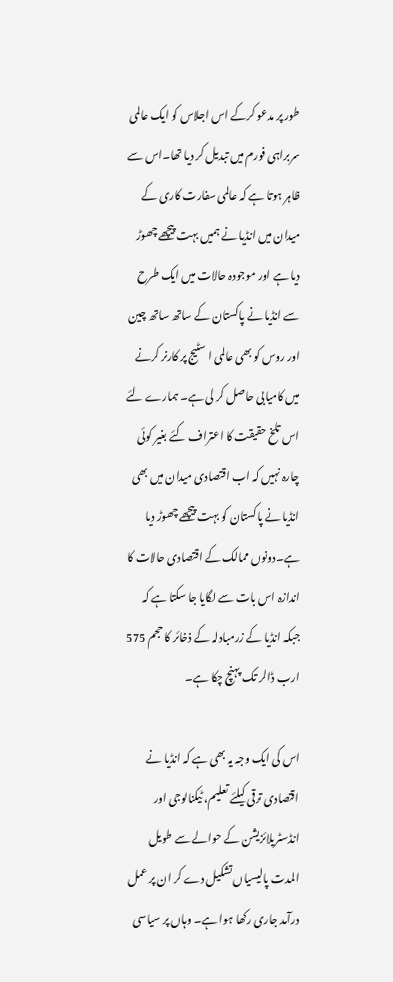طور پر مدعو کرکے اس اجلاس کو ایک عالمی سربراہی فورم میں تبدیل کر دیا تھا۔اس سے ظاہر ہوتا ہے کہ عالمی سفارت کاری کے میدان میں انڈیا نے ہمیں بہت پیچھے چھوڑ دیا ہے اور موجودہ حالات میں ایک طرح سے انڈیا نے پاکستان کے ساتھ ساتھ چین اور روس کو بھی عالمی ا سٹیج پر کارنر کرنے میں کامیابی حاصل کر لی ہے۔ ہمارے لئے اس تلخ حقیقت کا اعتراف کئے بغیر کوئی چارہ نہیں کہ اب اقتصادی میدان میں بھی انڈیا نے پاکستان کو بہت پیچھے چھوڑ دیا ہے۔دونوں ممالک کے اقتصادی حالات کا اندازہ اس بات سے لگایا جا سکتا ہے کہ جبکہ انڈیا کے زرمبادلہ کے ذخائر کا حجم 575 ارب ڈالر تک پہنچ چکا ہے۔

اس کی ایک وجہ یہ بھی ہے کہ انڈیا نے اقتصادی ترقی کیلئے تعلیم، ٹیکنالوجی اور انڈسٹریلائزیشن کے حوالے سے طویل المدت پالیسیاں تشکیل دے کر ان پر عمل درآمد جاری رکھا ہوا ہے۔ وہاں پر سیاسی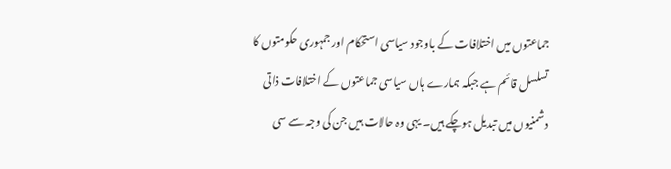جماعتوں میں اختلافات کے باوجود سیاسی استحکام اور جمہوری حکومتوں کا تسلسل قائم ہے جبکہ ہمارے ہاں سیاسی جماعتوں کے اختلافات ذاتی دشمنیوں میں تبدیل ہوچکے ہیں۔ یہی وہ حالات ہیں جن کی وجہ سے سی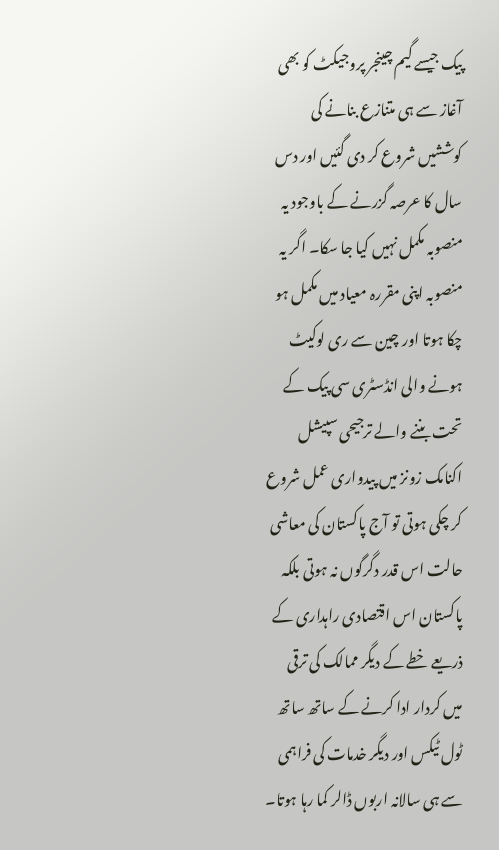پیک جیسے گیم چینجر پروجیکٹ کو بھی آغاز سے ہی متنازع بنانے کی کوششیں شروع کر دی گئیں اور دس سال کا عرصہ گزرنے کے باوجود یہ منصوبہ مکمل نہیں کیا جا سکا۔ اگر یہ منصوبہ اپنی مقررہ معیاد میں مکمل ہو چکا ہوتا اور چین سے ری لوکیٹ ہونے والی انڈسٹری سی پیک کے تحت بننے والے ترجیحی سپیشل اکنامک زونز میں پیدواری عمل شروع کر چکی ہوتی تو آج پاکستان کی معاشی حالت اس قدر دگرگوں نہ ہوتی بلکہ پاکستان اس اقتصادی راہداری کے ذریعے خطے کے دیگر ممالک کی ترقی میں کردار ادا کرنے کے ساتھ ساتھ ٹول ٹیکس اور دیگر خدمات کی فراہمی سے ہی سالانہ اربوں ڈالر کما رہا ہوتا۔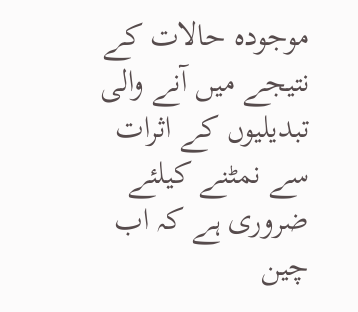موجودہ حالات کے نتیجے میں آنے والی تبدیلیوں کے اثرات سے نمٹنے کیلئے ضروری ہے کہ اب چین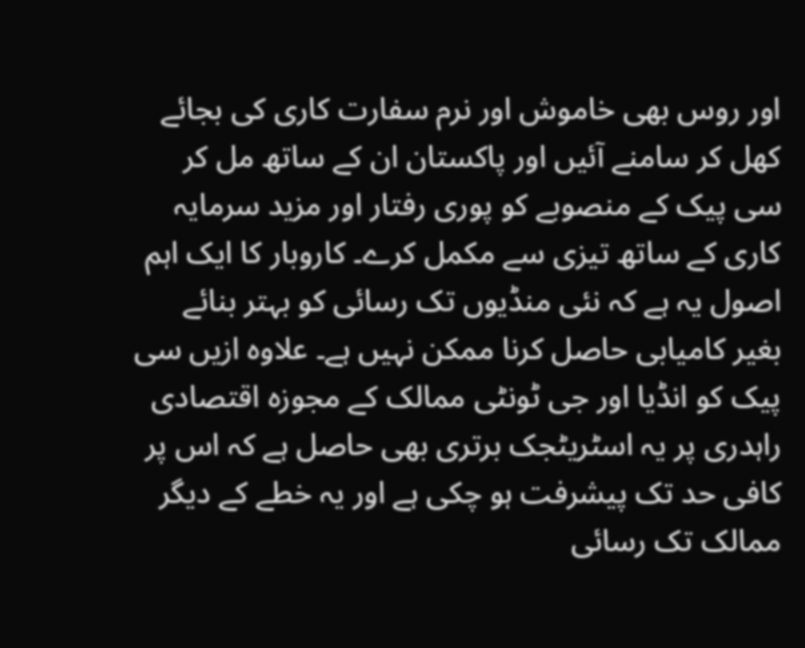اور روس بھی خاموش اور نرم سفارت کاری کی بجائے کھل کر سامنے آئیں اور پاکستان ان کے ساتھ مل کر سی پیک کے منصوبے کو پوری رفتار اور مزید سرمایہ کاری کے ساتھ تیزی سے مکمل کرے۔ کاروبار کا ایک اہم اصول یہ ہے کہ نئی منڈیوں تک رسائی کو بہتر بنائے بغیر کامیابی حاصل کرنا ممکن نہیں ہے۔ علاوہ ازیں سی پیک کو انڈیا اور جی ٹونٹی ممالک کے مجوزہ اقتصادی راہدری پر یہ اسٹریٹجک برتری بھی حاصل ہے کہ اس پر کافی حد تک پیشرفت ہو چکی ہے اور یہ خطے کے دیگر ممالک تک رسائی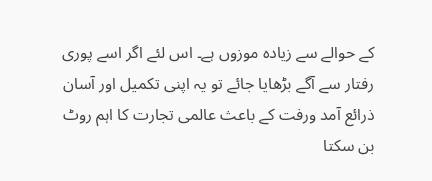کے حوالے سے زیادہ موزوں ہے۔ اس لئے اگر اسے پوری رفتار سے آگے بڑھایا جائے تو یہ اپنی تکمیل اور آسان ذرائع آمد ورفت کے باعث عالمی تجارت کا اہم روٹ بن سکتا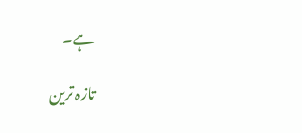ہے۔

تازہ ترین